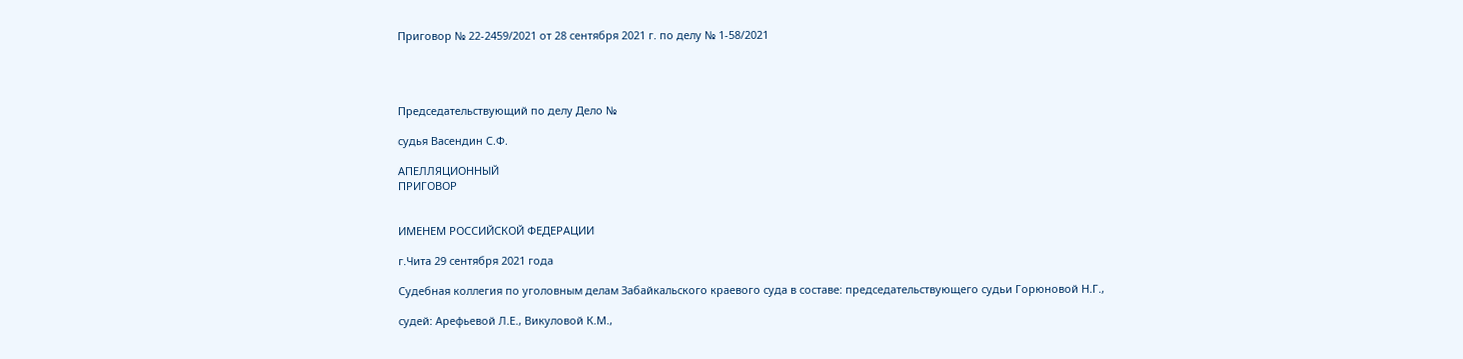Приговор № 22-2459/2021 от 28 сентября 2021 г. по делу № 1-58/2021




Председательствующий по делу Дело №

судья Васендин С.Ф.

АПЕЛЛЯЦИОННЫЙ
ПРИГОВОР


ИМЕНЕМ РОССИЙСКОЙ ФЕДЕРАЦИИ

г.Чита 29 сентября 2021 года

Судебная коллегия по уголовным делам Забайкальского краевого суда в составе: председательствующего судьи Горюновой Н.Г.,

судей: Арефьевой Л.Е., Викуловой К.М.,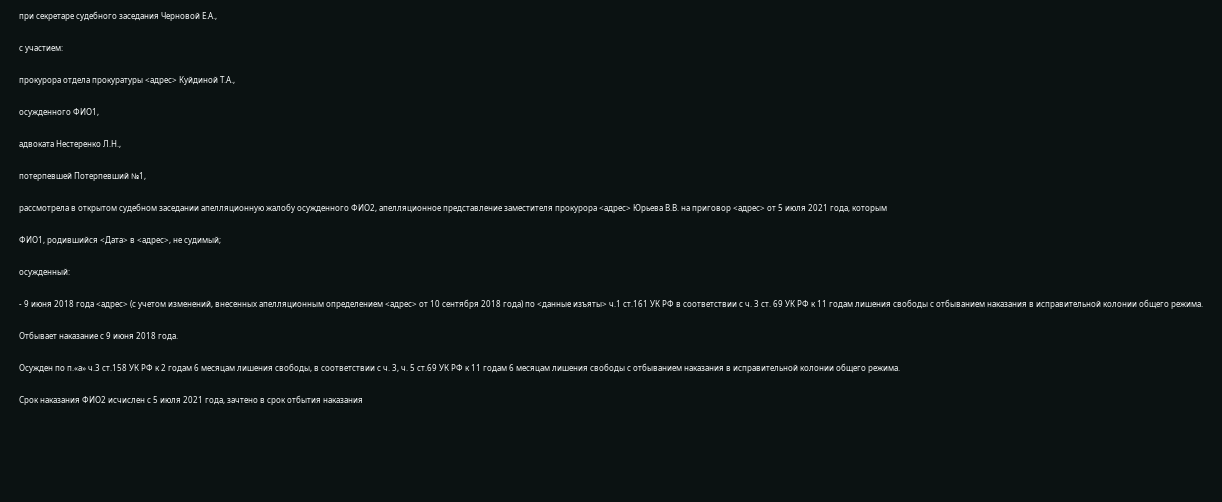при секретаре судебного заседания Черновой Е.А.,

с участием:

прокурора отдела прокуратуры <адрес> Куйдиной Т.А.,

осужденного ФИО1,

адвоката Нестеренко Л.Н.,

потерпевшей Потерпевший №1,

рассмотрела в открытом судебном заседании апелляционную жалобу осужденного ФИО2, апелляционное представление заместителя прокурора <адрес> Юрьева В.В. на приговор <адрес> от 5 июля 2021 года, которым

ФИО1, родившийся <Дата> в <адрес>, не судимый;

осужденный:

- 9 июня 2018 года <адрес> (с учетом изменений, внесенных апелляционным определением <адрес> от 10 сентября 2018 года) по <данные изъяты> ч.1 ст.161 УК РФ в соответствии с ч. 3 ст. 69 УК РФ к 11 годам лишения свободы с отбыванием наказания в исправительной колонии общего режима.

Отбывает наказание с 9 июня 2018 года.

Осужден по п.«а» ч.3 ст.158 УК РФ к 2 годам 6 месяцам лишения свободы, в соответствии с ч. 3, ч. 5 ст.69 УК РФ к 11 годам 6 месяцам лишения свободы с отбыванием наказания в исправительной колонии общего режима.

Срок наказания ФИО2 исчислен с 5 июля 2021 года, зачтено в срок отбытия наказания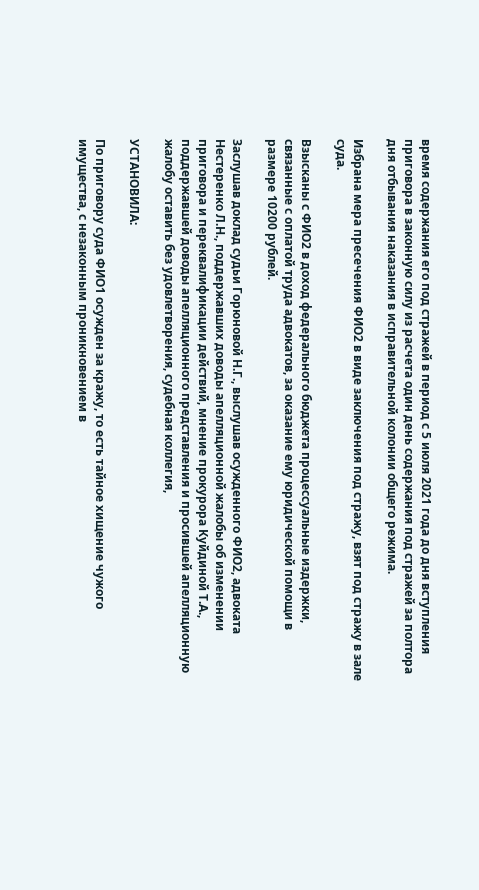время содержания его под стражей в период с 5 июля 2021 года до дня вступления приговора в законную силу из расчета один день содержания под стражей за полтора дня отбывания наказания в исправительной колонии общего режима.

Избрана мера пресечения ФИО2 в виде заключения под стражу, взят под стражу в зале суда.

Взысканы с ФИО2 в доход федерального бюджета процессуальные издержки, связанные с оплатой труда адвокатов, за оказание ему юридической помощи в размере 10200 рублей.

Заслушав доклад судьи Горюновой Н.Г., выслушав осужденного ФИО2, адвоката Нестеренко Л.Н., поддержавших доводы апелляционной жалобы об изменении приговора и переквалификации действий, мнение прокурора Куйдиной Т.А., поддержавшей доводы апелляционного представления и просившей апелляционную жалобу оставить без удовлетворения, судебная коллегия,

УСТАНОВИЛА:

По приговору суда ФИО1 осужден за кражу, то есть тайное хищение чужого имущества, с незаконным проникновением в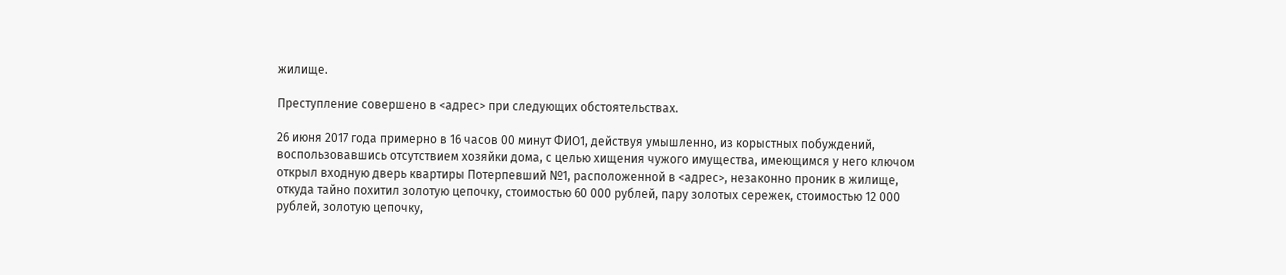жилище.

Преступление совершено в <адрес> при следующих обстоятельствах.

26 июня 2017 года примерно в 16 часов 00 минут ФИО1, действуя умышленно, из корыстных побуждений, воспользовавшись отсутствием хозяйки дома, с целью хищения чужого имущества, имеющимся у него ключом открыл входную дверь квартиры Потерпевший №1, расположенной в <адрес>, незаконно проник в жилище, откуда тайно похитил золотую цепочку, стоимостью 60 000 рублей, пару золотых сережек, стоимостью 12 000 рублей, золотую цепочку,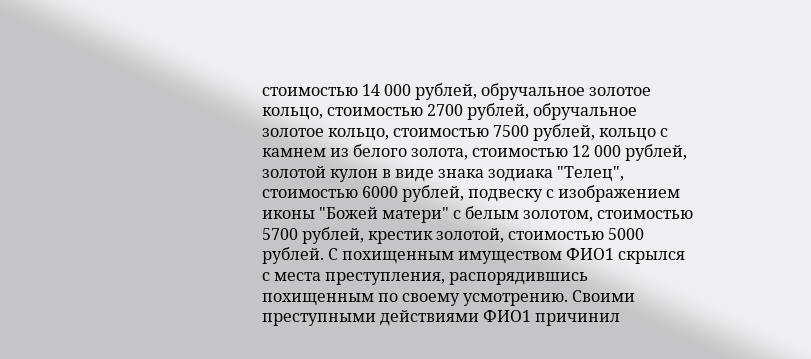стоимостью 14 000 рублей, обручальное золотое кольцо, стоимостью 2700 рублей, обручальное золотое кольцо, стоимостью 7500 рублей, кольцо с камнем из белого золота, стоимостью 12 000 рублей, золотой кулон в виде знака зодиака "Телец", стоимостью 6000 рублей, подвеску с изображением иконы "Божей матери" с белым золотом, стоимостью 5700 рублей, крестик золотой, стоимостью 5000 рублей. С похищенным имуществом ФИО1 скрылся с места преступления, распорядившись похищенным по своему усмотрению. Своими преступными действиями ФИО1 причинил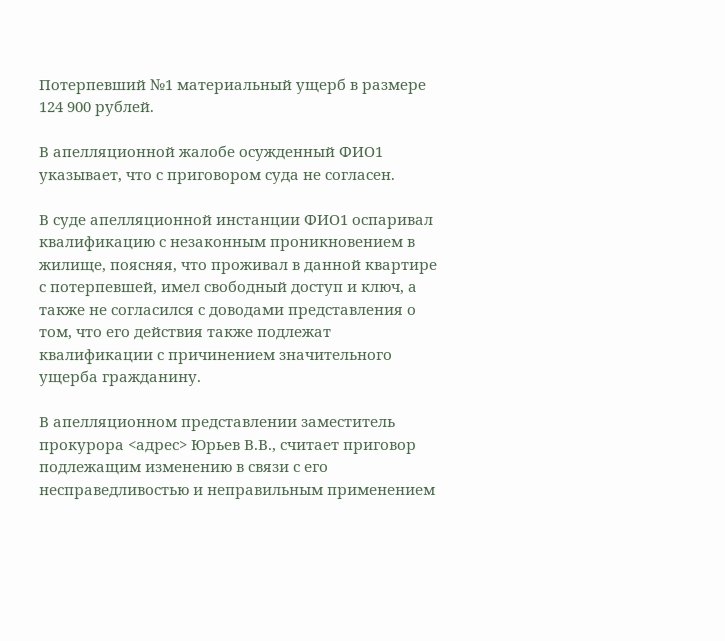Потерпевший №1 материальный ущерб в размере 124 900 рублей.

В апелляционной жалобе осужденный ФИО1 указывает, что с приговором суда не согласен.

В суде апелляционной инстанции ФИО1 оспаривал квалификацию с незаконным проникновением в жилище, поясняя, что проживал в данной квартире с потерпевшей, имел свободный доступ и ключ, а также не согласился с доводами представления о том, что его действия также подлежат квалификации с причинением значительного ущерба гражданину.

В апелляционном представлении заместитель прокурора <адрес> Юрьев В.В., считает приговор подлежащим изменению в связи с его несправедливостью и неправильным применением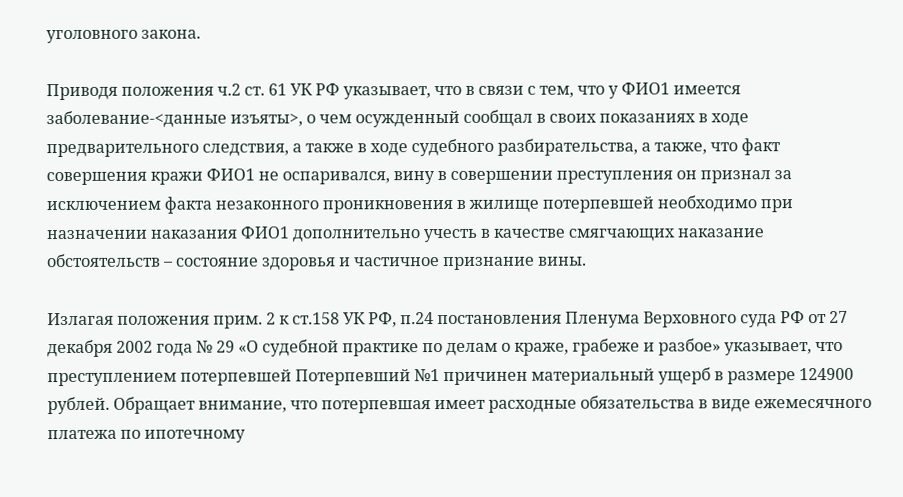уголовного закона.

Приводя положения ч.2 ст. 61 УК РФ указывает, что в связи с тем, что у ФИО1 имеется заболевание-<данные изъяты>, о чем осужденный сообщал в своих показаниях в ходе предварительного следствия, а также в ходе судебного разбирательства, а также, что факт совершения кражи ФИО1 не оспаривался, вину в совершении преступления он признал за исключением факта незаконного проникновения в жилище потерпевшей необходимо при назначении наказания ФИО1 дополнительно учесть в качестве смягчающих наказание обстоятельств – состояние здоровья и частичное признание вины.

Излагая положения прим. 2 к ст.158 УК РФ, п.24 постановления Пленума Верховного суда РФ от 27 декабря 2002 года № 29 «О судебной практике по делам о краже, грабеже и разбое» указывает, что преступлением потерпевшей Потерпевший №1 причинен материальный ущерб в размере 124900 рублей. Обращает внимание, что потерпевшая имеет расходные обязательства в виде ежемесячного платежа по ипотечному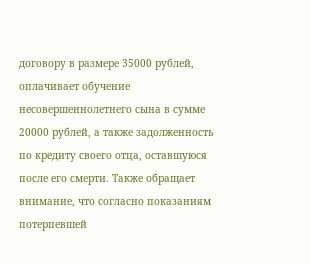договору в размере 35000 рублей, оплачивает обучение несовершеннолетнего сына в сумме 20000 рублей, а также задолженность по кредиту своего отца, оставшуюся после его смерти. Также обращает внимание, что согласно показаниям потерпевшей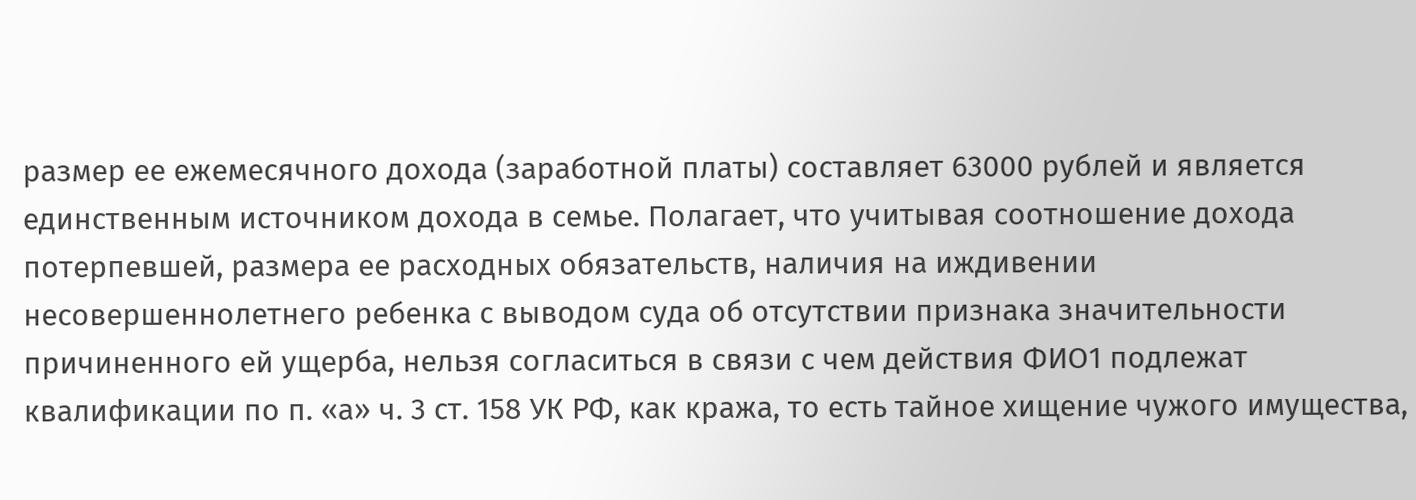размер ее ежемесячного дохода (заработной платы) составляет 63000 рублей и является единственным источником дохода в семье. Полагает, что учитывая соотношение дохода потерпевшей, размера ее расходных обязательств, наличия на иждивении несовершеннолетнего ребенка с выводом суда об отсутствии признака значительности причиненного ей ущерба, нельзя согласиться в связи с чем действия ФИО1 подлежат квалификации по п. «а» ч. 3 ст. 158 УК РФ, как кража, то есть тайное хищение чужого имущества,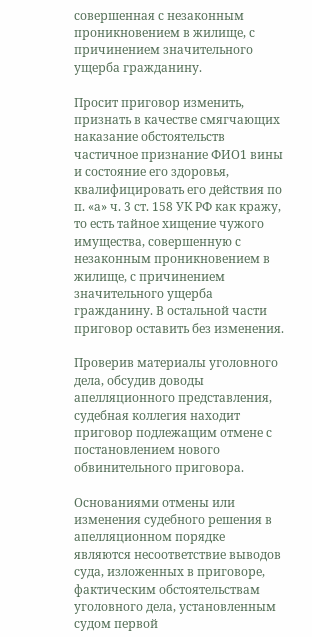совершенная с незаконным проникновением в жилище, с причинением значительного ущерба гражданину.

Просит приговор изменить, признать в качестве смягчающих наказание обстоятельств частичное признание ФИО1 вины и состояние его здоровья, квалифицировать его действия по п. «а» ч. 3 ст. 158 УК РФ как кражу, то есть тайное хищение чужого имущества, совершенную с незаконным проникновением в жилище, с причинением значительного ущерба гражданину. В остальной части приговор оставить без изменения.

Проверив материалы уголовного дела, обсудив доводы апелляционного представления, судебная коллегия находит приговор подлежащим отмене с постановлением нового обвинительного приговора.

Основаниями отмены или изменения судебного решения в апелляционном порядке являются несоответствие выводов суда, изложенных в приговоре, фактическим обстоятельствам уголовного дела, установленным судом первой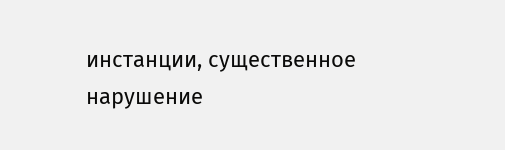инстанции, существенное нарушение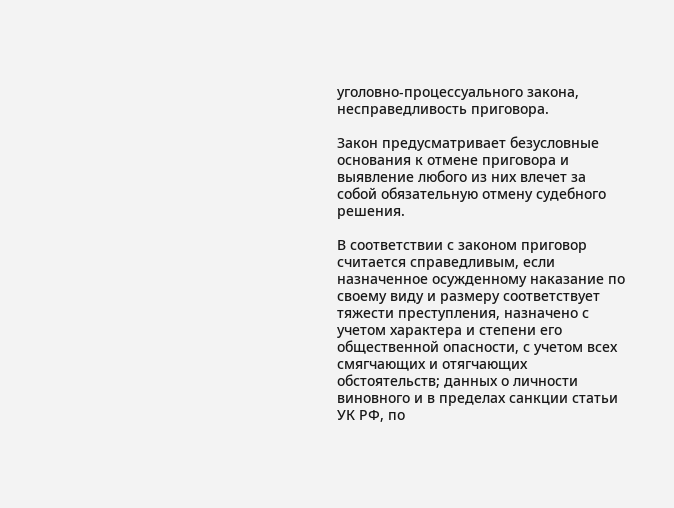уголовно-процессуального закона, несправедливость приговора.

Закон предусматривает безусловные основания к отмене приговора и выявление любого из них влечет за собой обязательную отмену судебного решения.

В соответствии с законом приговор считается справедливым, если назначенное осужденному наказание по своему виду и размеру соответствует тяжести преступления, назначено с учетом характера и степени его общественной опасности, с учетом всех смягчающих и отягчающих обстоятельств; данных о личности виновного и в пределах санкции статьи УК РФ, по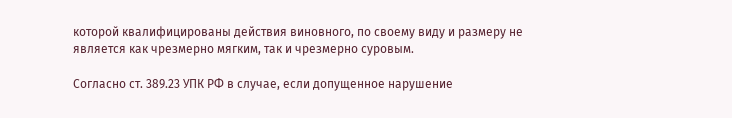которой квалифицированы действия виновного, по своему виду и размеру не является как чрезмерно мягким, так и чрезмерно суровым.

Согласно ст. 389.23 УПК РФ в случае, если допущенное нарушение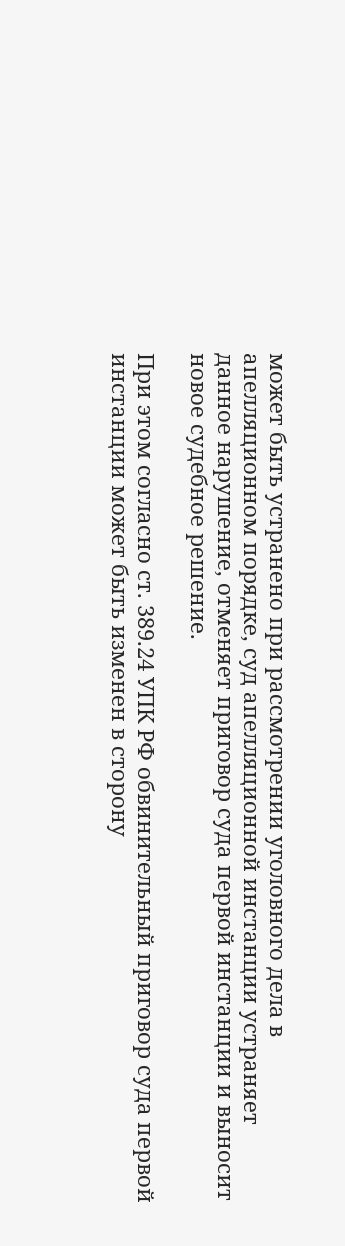может быть устранено при рассмотрении уголовного дела в апелляционном порядке, суд апелляционной инстанции устраняет данное нарушение, отменяет приговор суда первой инстанции и выносит новое судебное решение.

При этом согласно ст. 389.24 УПК РФ обвинительный приговор суда первой инстанции может быть изменен в сторону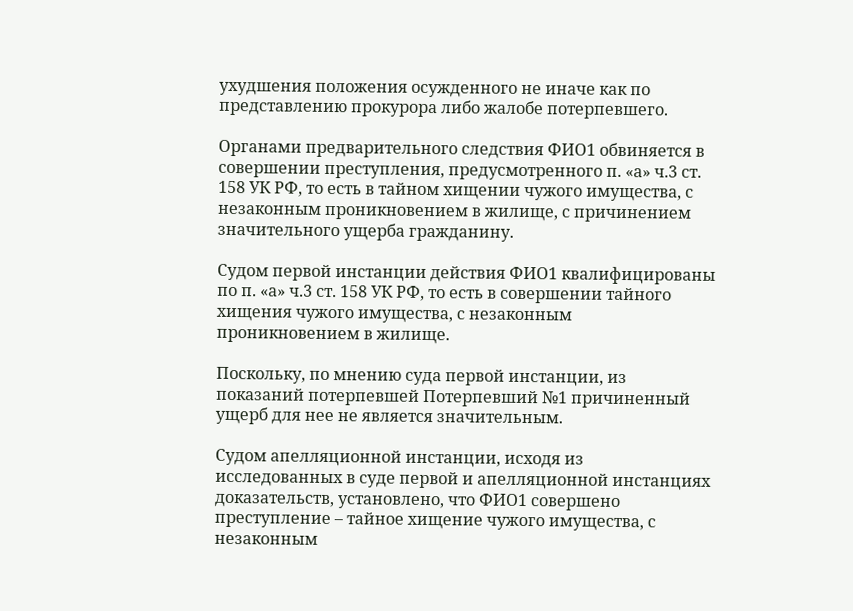ухудшения положения осужденного не иначе как по представлению прокурора либо жалобе потерпевшего.

Органами предварительного следствия ФИО1 обвиняется в совершении преступления, предусмотренного п. «а» ч.3 ст. 158 УК РФ, то есть в тайном хищении чужого имущества, с незаконным проникновением в жилище, с причинением значительного ущерба гражданину.

Судом первой инстанции действия ФИО1 квалифицированы по п. «а» ч.3 ст. 158 УК РФ, то есть в совершении тайного хищения чужого имущества, с незаконным проникновением в жилище.

Поскольку, по мнению суда первой инстанции, из показаний потерпевшей Потерпевший №1 причиненный ущерб для нее не является значительным.

Судом апелляционной инстанции, исходя из исследованных в суде первой и апелляционной инстанциях доказательств, установлено, что ФИО1 совершено преступление – тайное хищение чужого имущества, с незаконным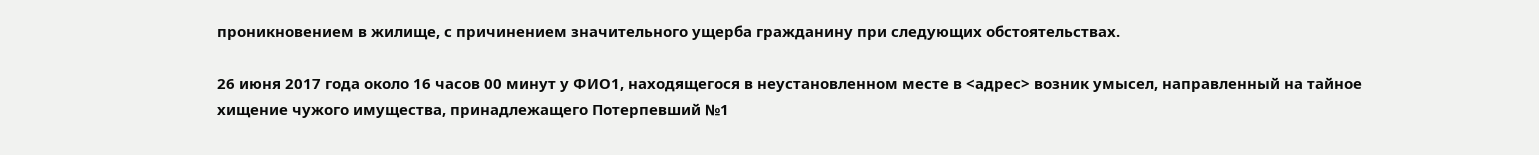проникновением в жилище, с причинением значительного ущерба гражданину при следующих обстоятельствах.

26 июня 2017 года около 16 часов 00 минут у ФИО1, находящегося в неустановленном месте в <адрес> возник умысел, направленный на тайное хищение чужого имущества, принадлежащего Потерпевший №1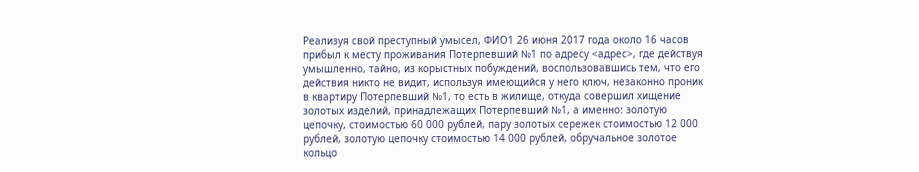Реализуя свой преступный умысел, ФИО1 26 июня 2017 года около 16 часов прибыл к месту проживания Потерпевший №1 по адресу <адрес>, где действуя умышленно, тайно, из корыстных побуждений, воспользовавшись тем, что его действия никто не видит, используя имеющийся у него ключ, незаконно проник в квартиру Потерпевший №1, то есть в жилище, откуда совершил хищение золотых изделий, принадлежащих Потерпевший №1, а именно: золотую цепочку, стоимостью 60 000 рублей, пару золотых сережек стоимостью 12 000 рублей, золотую цепочку стоимостью 14 000 рублей, обручальное золотое кольцо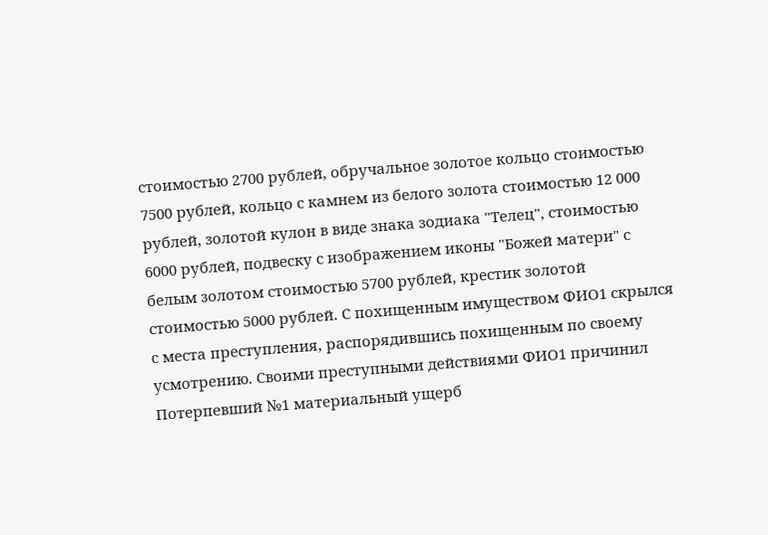стоимостью 2700 рублей, обручальное золотое кольцо стоимостью 7500 рублей, кольцо с камнем из белого золота стоимостью 12 000 рублей, золотой кулон в виде знака зодиака "Телец", стоимостью 6000 рублей, подвеску с изображением иконы "Божей матери" с белым золотом стоимостью 5700 рублей, крестик золотой стоимостью 5000 рублей. С похищенным имуществом ФИО1 скрылся с места преступления, распорядившись похищенным по своему усмотрению. Своими преступными действиями ФИО1 причинил Потерпевший №1 материальный ущерб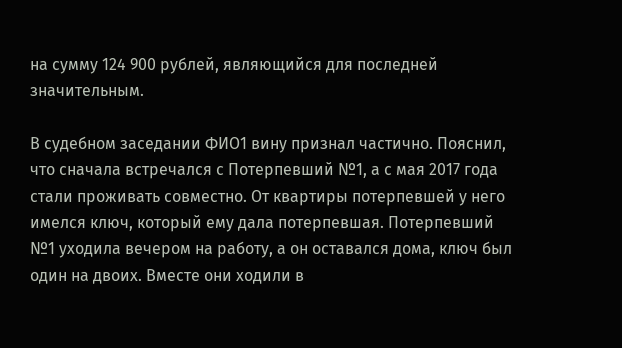на сумму 124 900 рублей, являющийся для последней значительным.

В судебном заседании ФИО1 вину признал частично. Пояснил, что сначала встречался с Потерпевший №1, а с мая 2017 года стали проживать совместно. От квартиры потерпевшей у него имелся ключ, который ему дала потерпевшая. Потерпевший №1 уходила вечером на работу, а он оставался дома, ключ был один на двоих. Вместе они ходили в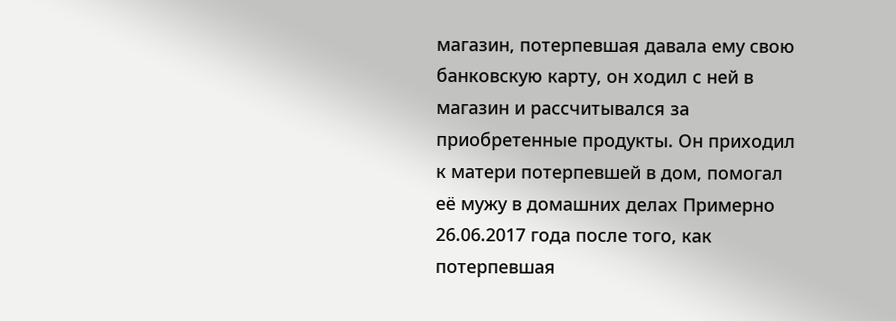магазин, потерпевшая давала ему свою банковскую карту, он ходил с ней в магазин и рассчитывался за приобретенные продукты. Он приходил к матери потерпевшей в дом, помогал её мужу в домашних делах Примерно 26.06.2017 года после того, как потерпевшая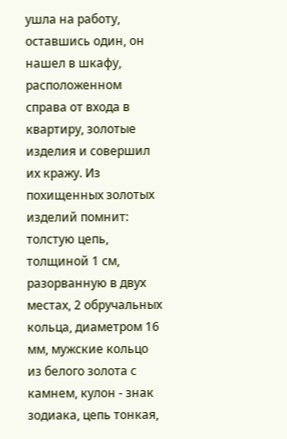ушла на работу, оставшись один, он нашел в шкафу, расположенном справа от входа в квартиру, золотые изделия и совершил их кражу. Из похищенных золотых изделий помнит: толстую цепь, толщиной 1 см, разорванную в двух местах, 2 обручальных кольца, диаметром 16 мм, мужские кольцо из белого золота с камнем, кулон - знак зодиака, цепь тонкая,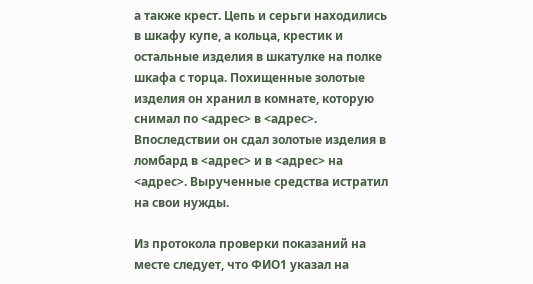а также крест. Цепь и серьги находились в шкафу купе, а кольца, крестик и остальные изделия в шкатулке на полке шкафа с торца. Похищенные золотые изделия он хранил в комнате, которую снимал по <адрес> в <адрес>. Впоследствии он сдал золотые изделия в ломбард в <адрес> и в <адрес> на <адрес>. Вырученные средства истратил на свои нужды.

Из протокола проверки показаний на месте следует, что ФИО1 указал на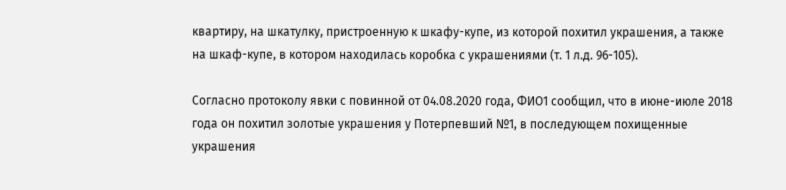квартиру, на шкатулку, пристроенную к шкафу-купе, из которой похитил украшения, а также на шкаф-купе, в котором находилась коробка с украшениями (т. 1 л.д. 96-105).

Согласно протоколу явки с повинной от 04.08.2020 года, ФИО1 сообщил, что в июне-июле 2018 года он похитил золотые украшения у Потерпевший №1, в последующем похищенные украшения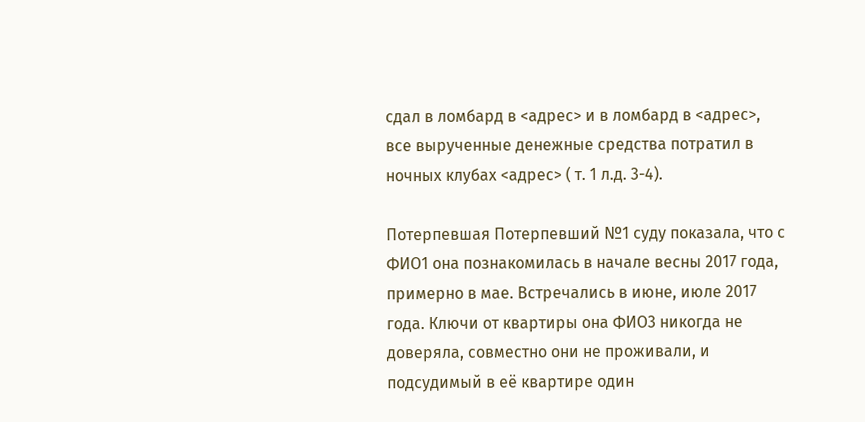сдал в ломбард в <адрес> и в ломбард в <адрес>, все вырученные денежные средства потратил в ночных клубах <адрес> ( т. 1 л.д. 3-4).

Потерпевшая Потерпевший №1 суду показала, что с ФИО1 она познакомилась в начале весны 2017 года, примерно в мае. Встречались в июне, июле 2017 года. Ключи от квартиры она ФИО3 никогда не доверяла, совместно они не проживали, и подсудимый в её квартире один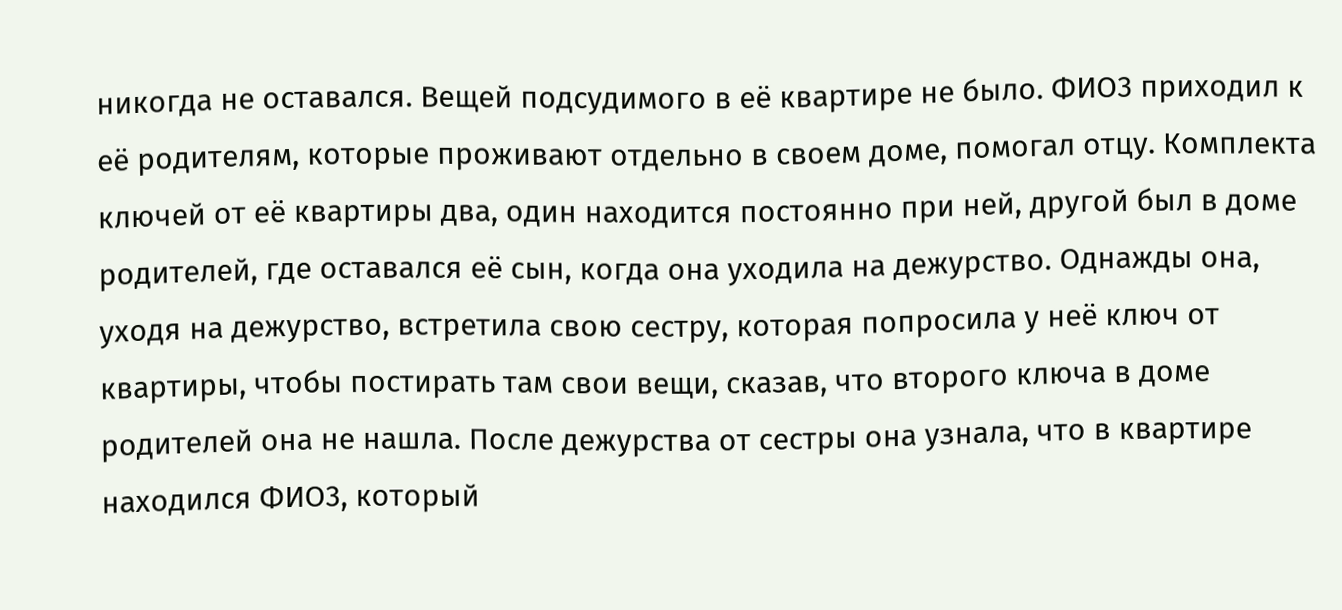никогда не оставался. Вещей подсудимого в её квартире не было. ФИО3 приходил к её родителям, которые проживают отдельно в своем доме, помогал отцу. Комплекта ключей от её квартиры два, один находится постоянно при ней, другой был в доме родителей, где оставался её сын, когда она уходила на дежурство. Однажды она, уходя на дежурство, встретила свою сестру, которая попросила у неё ключ от квартиры, чтобы постирать там свои вещи, сказав, что второго ключа в доме родителей она не нашла. После дежурства от сестры она узнала, что в квартире находился ФИО3, который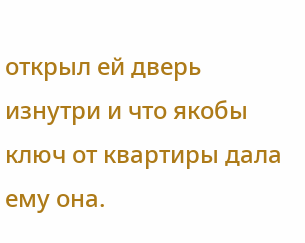открыл ей дверь изнутри и что якобы ключ от квартиры дала ему она.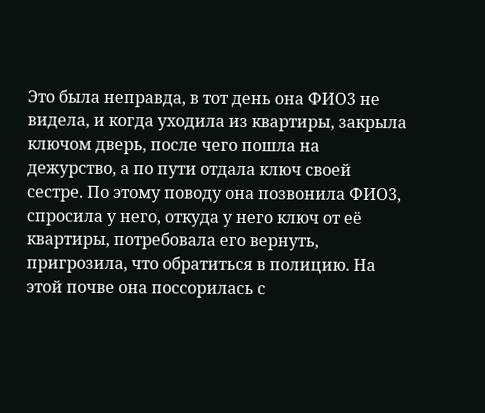Это была неправда, в тот день она ФИО3 не видела, и когда уходила из квартиры, закрыла ключом дверь, после чего пошла на дежурство, а по пути отдала ключ своей сестре. По этому поводу она позвонила ФИО3, спросила у него, откуда у него ключ от её квартиры, потребовала его вернуть, пригрозила, что обратиться в полицию. На этой почве она поссорилась с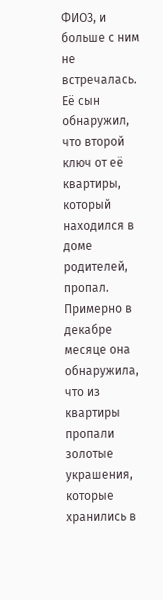ФИО3, и больше с ним не встречалась. Её сын обнаружил, что второй ключ от её квартиры, который находился в доме родителей, пропал. Примерно в декабре месяце она обнаружила, что из квартиры пропали золотые украшения, которые хранились в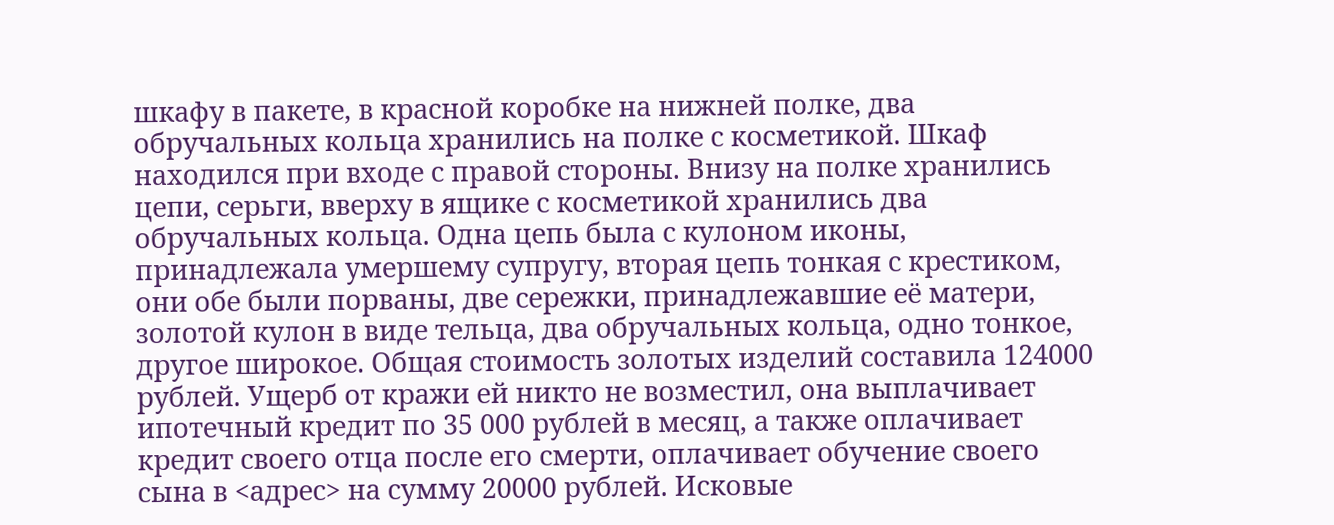шкафу в пакете, в красной коробке на нижней полке, два обручальных кольца хранились на полке с косметикой. Шкаф находился при входе с правой стороны. Внизу на полке хранились цепи, серьги, вверху в ящике с косметикой хранились два обручальных кольца. Одна цепь была с кулоном иконы, принадлежала умершему супругу, вторая цепь тонкая с крестиком, они обе были порваны, две сережки, принадлежавшие её матери, золотой кулон в виде тельца, два обручальных кольца, одно тонкое, другое широкое. Общая стоимость золотых изделий составила 124000 рублей. Ущерб от кражи ей никто не возместил, она выплачивает ипотечный кредит по 35 000 рублей в месяц, а также оплачивает кредит своего отца после его смерти, оплачивает обучение своего сына в <адрес> на сумму 20000 рублей. Исковые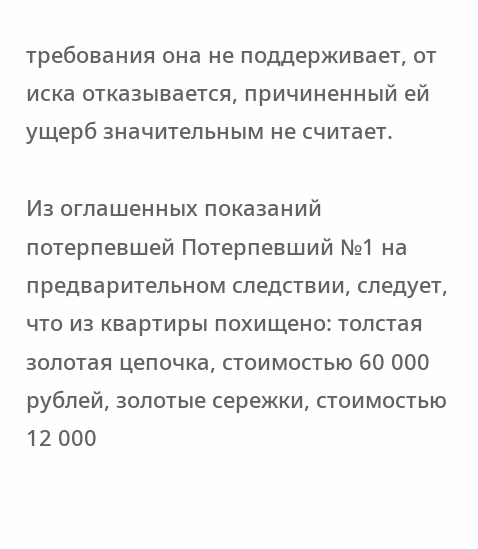требования она не поддерживает, от иска отказывается, причиненный ей ущерб значительным не считает.

Из оглашенных показаний потерпевшей Потерпевший №1 на предварительном следствии, следует, что из квартиры похищено: толстая золотая цепочка, стоимостью 60 000 рублей, золотые сережки, стоимостью 12 000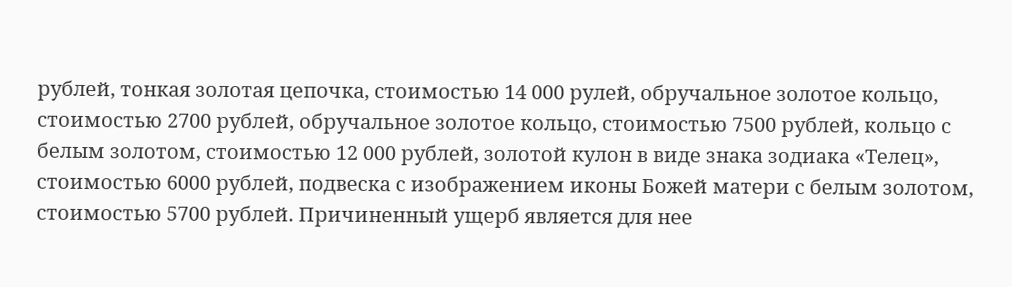рублей, тонкая золотая цепочка, стоимостью 14 000 рулей, обручальное золотое кольцо, стоимостью 2700 рублей, обручальное золотое кольцо, стоимостью 7500 рублей, кольцо с белым золотом, стоимостью 12 000 рублей, золотой кулон в виде знака зодиака «Телец», стоимостью 6000 рублей, подвеска с изображением иконы Божей матери с белым золотом, стоимостью 5700 рублей. Причиненный ущерб является для нее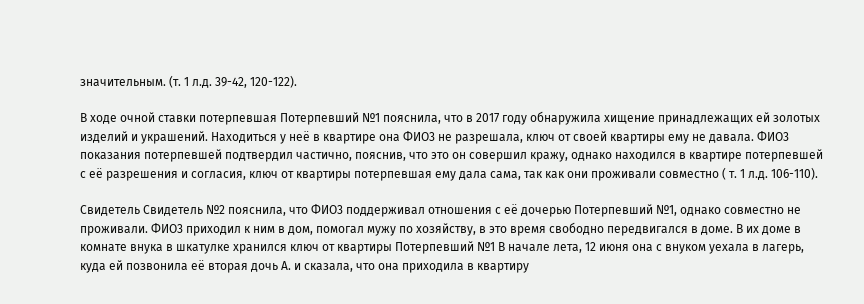значительным. (т. 1 л.д. 39-42, 120-122).

В ходе очной ставки потерпевшая Потерпевший №1 пояснила, что в 2017 году обнаружила хищение принадлежащих ей золотых изделий и украшений. Находиться у неё в квартире она ФИО3 не разрешала, ключ от своей квартиры ему не давала. ФИО3 показания потерпевшей подтвердил частично, пояснив, что это он совершил кражу, однако находился в квартире потерпевшей с её разрешения и согласия, ключ от квартиры потерпевшая ему дала сама, так как они проживали совместно ( т. 1 л.д. 106-110).

Свидетель Свидетель №2 пояснила, что ФИО3 поддерживал отношения с её дочерью Потерпевший №1, однако совместно не проживали. ФИО3 приходил к ним в дом, помогал мужу по хозяйству, в это время свободно передвигался в доме. В их доме в комнате внука в шкатулке хранился ключ от квартиры Потерпевший №1 В начале лета, 12 июня она с внуком уехала в лагерь, куда ей позвонила её вторая дочь А. и сказала, что она приходила в квартиру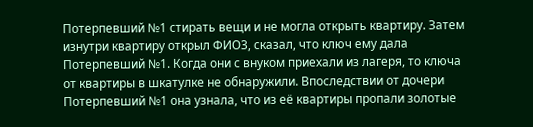Потерпевший №1 стирать вещи и не могла открыть квартиру. Затем изнутри квартиру открыл ФИО3, сказал, что ключ ему дала Потерпевший №1. Когда они с внуком приехали из лагеря, то ключа от квартиры в шкатулке не обнаружили. Впоследствии от дочери Потерпевший №1 она узнала, что из её квартиры пропали золотые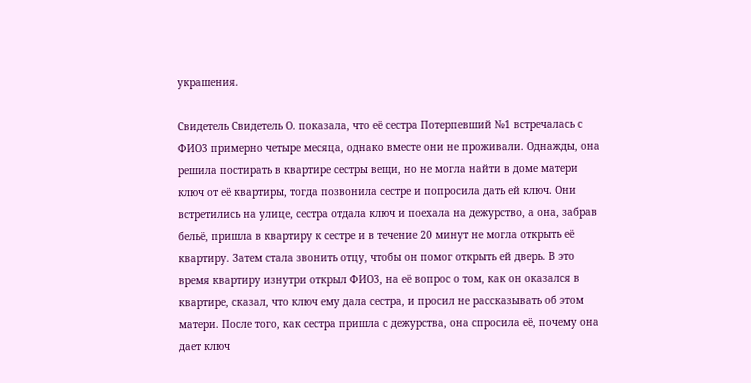украшения.

Свидетель Свидетель О. показала, что её сестра Потерпевший №1 встречалась с ФИО3 примерно четыре месяца, однако вместе они не проживали. Однажды, она решила постирать в квартире сестры вещи, но не могла найти в доме матери ключ от её квартиры, тогда позвонила сестре и попросила дать ей ключ. Они встретились на улице, сестра отдала ключ и поехала на дежурство, а она, забрав бельё, пришла в квартиру к сестре и в течение 20 минут не могла открыть её квартиру. Затем стала звонить отцу, чтобы он помог открыть ей дверь. В это время квартиру изнутри открыл ФИО3, на её вопрос о том, как он оказался в квартире, сказал, что ключ ему дала сестра, и просил не рассказывать об этом матери. После того, как сестра пришла с дежурства, она спросила её, почему она дает ключ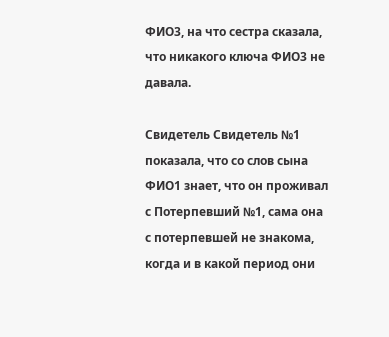ФИО3, на что сестра сказала, что никакого ключа ФИО3 не давала.

Свидетель Свидетель №1 показала, что со слов сына ФИО1 знает, что он проживал с Потерпевший №1, сама она с потерпевшей не знакома, когда и в какой период они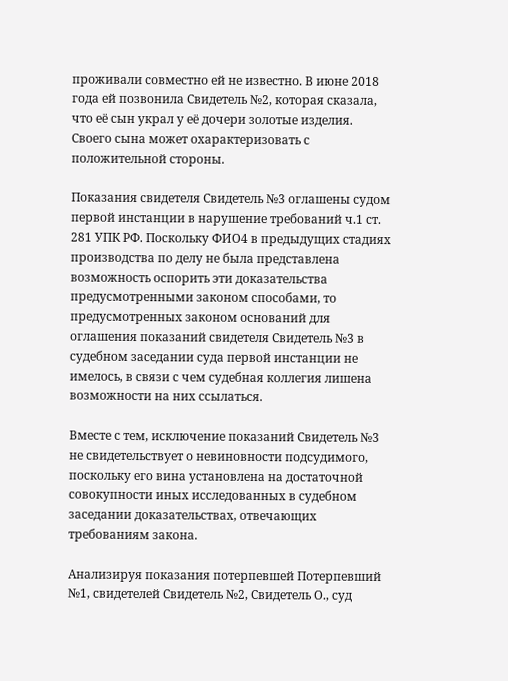проживали совместно ей не известно. В июне 2018 года ей позвонила Свидетель №2, которая сказала, что её сын украл у её дочери золотые изделия. Своего сына может охарактеризовать с положительной стороны.

Показания свидетеля Свидетель №3 оглашены судом первой инстанции в нарушение требований ч.1 ст. 281 УПК РФ. Поскольку ФИО4 в предыдущих стадиях производства по делу не была представлена возможность оспорить эти доказательства предусмотренными законом способами, то предусмотренных законом оснований для оглашения показаний свидетеля Свидетель №3 в судебном заседании суда первой инстанции не имелось, в связи с чем судебная коллегия лишена возможности на них ссылаться.

Вместе с тем, исключение показаний Свидетель №3 не свидетельствует о невиновности подсудимого, поскольку его вина установлена на достаточной совокупности иных исследованных в судебном заседании доказательствах, отвечающих требованиям закона.

Анализируя показания потерпевшей Потерпевший №1, свидетелей Свидетель №2, Свидетель О., суд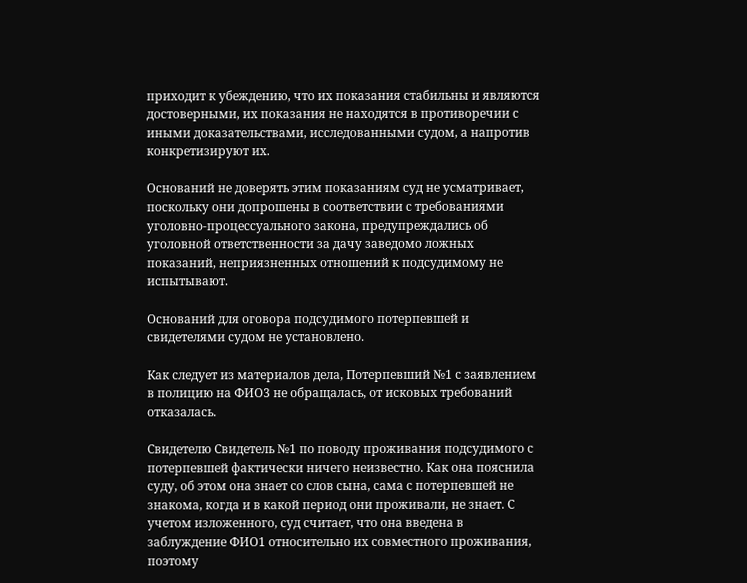приходит к убеждению, что их показания стабильны и являются достоверными, их показания не находятся в противоречии с иными доказательствами, исследованными судом, а напротив конкретизируют их.

Оснований не доверять этим показаниям суд не усматривает, поскольку они допрошены в соответствии с требованиями уголовно-процессуального закона, предупреждались об уголовной ответственности за дачу заведомо ложных показаний, неприязненных отношений к подсудимому не испытывают.

Оснований для оговора подсудимого потерпевшей и свидетелями судом не установлено.

Как следует из материалов дела, Потерпевший №1 с заявлением в полицию на ФИО3 не обращалась, от исковых требований отказалась.

Свидетелю Свидетель №1 по поводу проживания подсудимого с потерпевшей фактически ничего неизвестно. Как она пояснила суду, об этом она знает со слов сына, сама с потерпевшей не знакома, когда и в какой период они проживали, не знает. С учетом изложенного, суд считает, что она введена в заблуждение ФИО1 относительно их совместного проживания, поэтому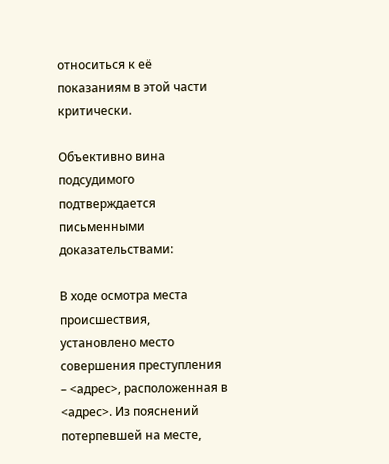относиться к её показаниям в этой части критически.

Объективно вина подсудимого подтверждается письменными доказательствами:

В ходе осмотра места происшествия, установлено место совершения преступления – <адрес>, расположенная в <адрес>. Из пояснений потерпевшей на месте,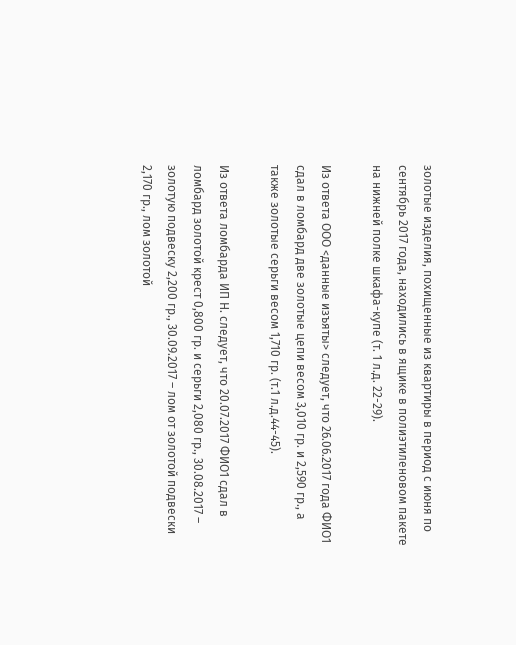золотые изделия, похищенные из квартиры в период с июня по сентябрь 2017 года, находились в ящике в полиэтиленовом пакете на нижней полке шкафа-купе (т. 1 л.д. 22-29).

Из ответа ООО <данные изъяты> следует, что 26.06.2017 года ФИО1 сдал в ломбард две золотые цепи весом 3,010 гр. и 2,590 гр., а также золотые серьги весом 1,710 гр. (т.1 л.д.44-45).

Из ответа ломбарда ИП Н. следует, что 20.07.2017 ФИО1 сдал в ломбард золотой крест 0,800 гр. и серьги 2,080 гр., 30.08.2017 – золотую подвеску 2,200 гр., 30.09.2017 – лом от золотой подвески 2,170 гр., лом золотой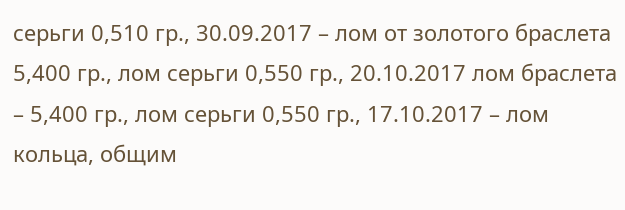серьги 0,510 гр., 30.09.2017 – лом от золотого браслета 5,400 гр., лом серьги 0,550 гр., 20.10.2017 лом браслета – 5,400 гр., лом серьги 0,550 гр., 17.10.2017 – лом кольца, общим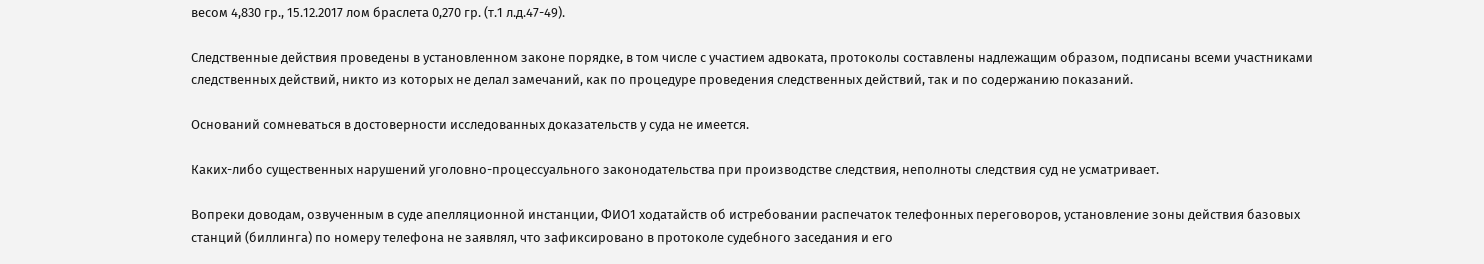весом 4,830 гр., 15.12.2017 лом браслета 0,270 гр. (т.1 л.д.47-49).

Следственные действия проведены в установленном законе порядке, в том числе с участием адвоката, протоколы составлены надлежащим образом, подписаны всеми участниками следственных действий, никто из которых не делал замечаний, как по процедуре проведения следственных действий, так и по содержанию показаний.

Оснований сомневаться в достоверности исследованных доказательств у суда не имеется.

Каких-либо существенных нарушений уголовно-процессуального законодательства при производстве следствия, неполноты следствия суд не усматривает.

Вопреки доводам, озвученным в суде апелляционной инстанции, ФИО1 ходатайств об истребовании распечаток телефонных переговоров, установление зоны действия базовых станций (биллинга) по номеру телефона не заявлял, что зафиксировано в протоколе судебного заседания и его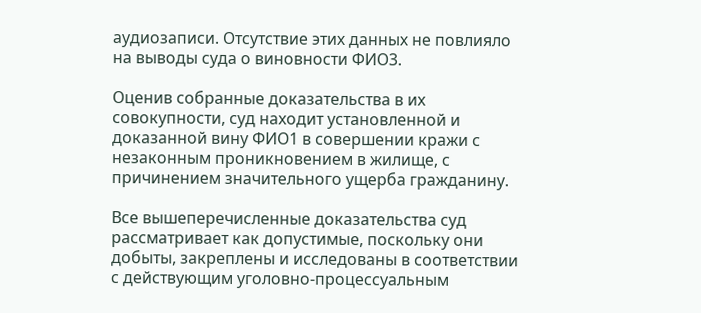аудиозаписи. Отсутствие этих данных не повлияло на выводы суда о виновности ФИО3.

Оценив собранные доказательства в их совокупности, суд находит установленной и доказанной вину ФИО1 в совершении кражи с незаконным проникновением в жилище, с причинением значительного ущерба гражданину.

Все вышеперечисленные доказательства суд рассматривает как допустимые, поскольку они добыты, закреплены и исследованы в соответствии с действующим уголовно-процессуальным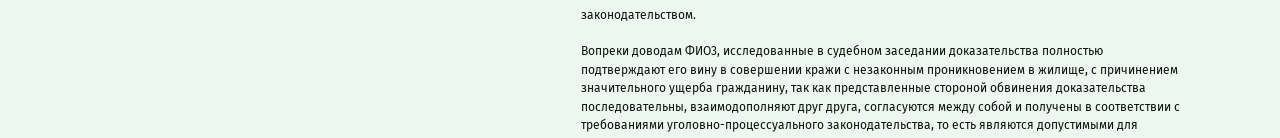законодательством.

Вопреки доводам ФИО3, исследованные в судебном заседании доказательства полностью подтверждают его вину в совершении кражи с незаконным проникновением в жилище, с причинением значительного ущерба гражданину, так как представленные стороной обвинения доказательства последовательны, взаимодополняют друг друга, согласуются между собой и получены в соответствии с требованиями уголовно-процессуального законодательства, то есть являются допустимыми для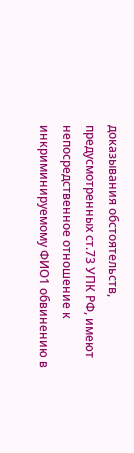доказывания обстоятельств, предусмотренных ст.73 УПК РФ, имеют непосредственное отношение к инкриминируемому ФИО1 обвинению в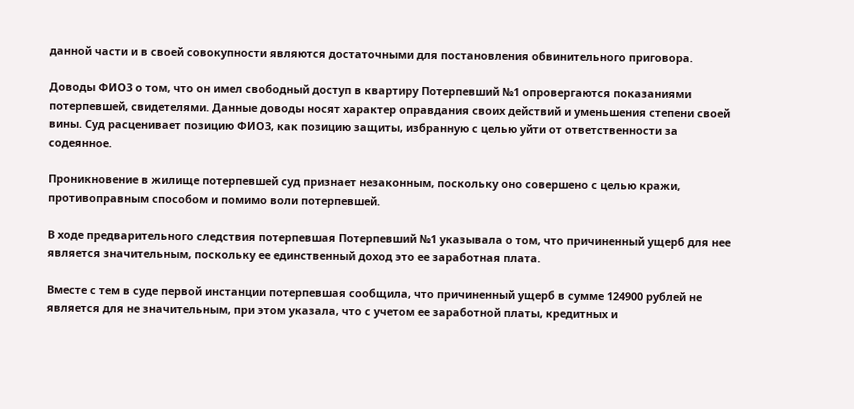данной части и в своей совокупности являются достаточными для постановления обвинительного приговора.

Доводы ФИО3 о том, что он имел свободный доступ в квартиру Потерпевший №1 опровергаются показаниями потерпевшей, свидетелями. Данные доводы носят характер оправдания своих действий и уменьшения степени своей вины. Суд расценивает позицию ФИО3, как позицию защиты, избранную с целью уйти от ответственности за содеянное.

Проникновение в жилище потерпевшей суд признает незаконным, поскольку оно совершено с целью кражи, противоправным способом и помимо воли потерпевшей.

В ходе предварительного следствия потерпевшая Потерпевший №1 указывала о том, что причиненный ущерб для нее является значительным, поскольку ее единственный доход это ее заработная плата.

Вместе с тем в суде первой инстанции потерпевшая сообщила, что причиненный ущерб в сумме 124900 рублей не является для не значительным, при этом указала, что с учетом ее заработной платы, кредитных и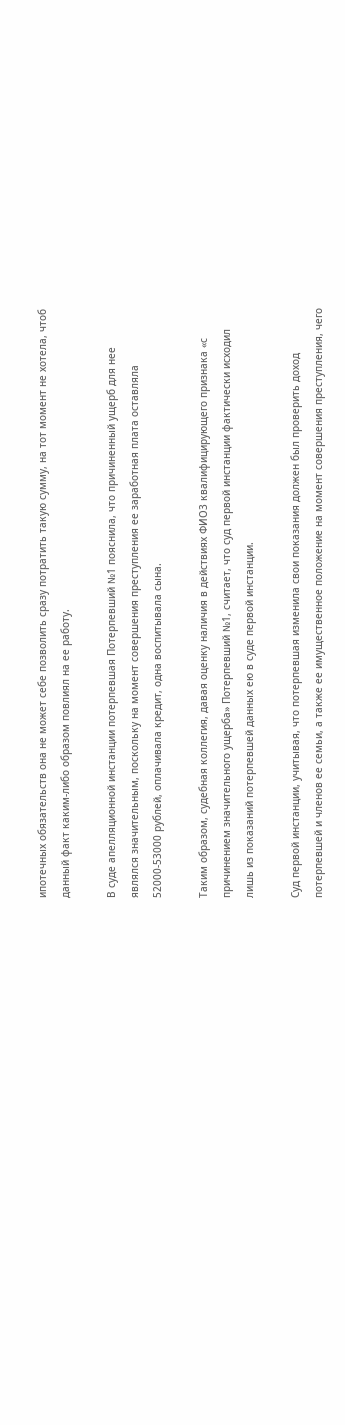ипотечных обязательств она не может себе позволить сразу потратить такую сумму, на тот момент не хотела, чтоб данный факт каким-либо образом повлиял на ее работу.

В суде апелляционной инстанции потерпевшая Потерпевший №1 пояснила, что причиненный ущерб для нее являлся значительным, поскольку на момент совершения преступления ее заработная плата оставляла 52000-53000 рублей, оплачивала кредит, одна воспитывала сына.

Таким образом, судебная коллегия, давая оценку наличия в действиях ФИО3 квалифицирующего признака «с причинением значительного ущерба» Потерпевший №1, считает, что суд первой инстанции фактически исходил лишь из показаний потерпевшей данных ею в суде первой инстанции.

Суд первой инстанции, учитывая, что потерпевшая изменила свои показания должен был проверить доход потерпевшей и членов ее семьи, а также ее имущественное положение на момент совершения преступления, чего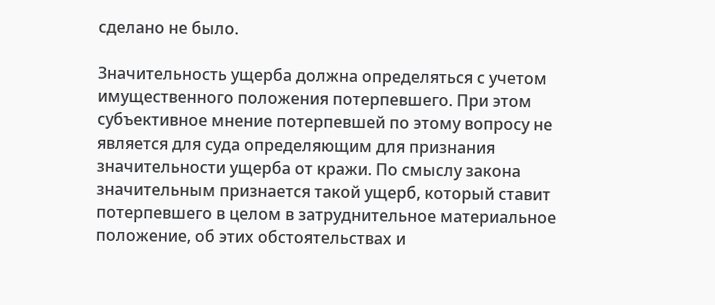сделано не было.

Значительность ущерба должна определяться с учетом имущественного положения потерпевшего. При этом субъективное мнение потерпевшей по этому вопросу не является для суда определяющим для признания значительности ущерба от кражи. По смыслу закона значительным признается такой ущерб, который ставит потерпевшего в целом в затруднительное материальное положение, об этих обстоятельствах и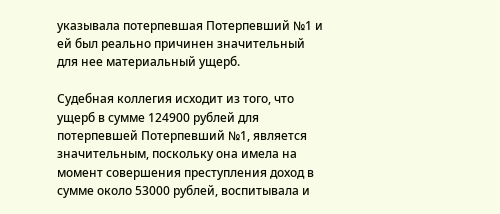указывала потерпевшая Потерпевший №1 и ей был реально причинен значительный для нее материальный ущерб.

Судебная коллегия исходит из того, что ущерб в сумме 124900 рублей для потерпевшей Потерпевший №1, является значительным, поскольку она имела на момент совершения преступления доход в сумме около 53000 рублей, воспитывала и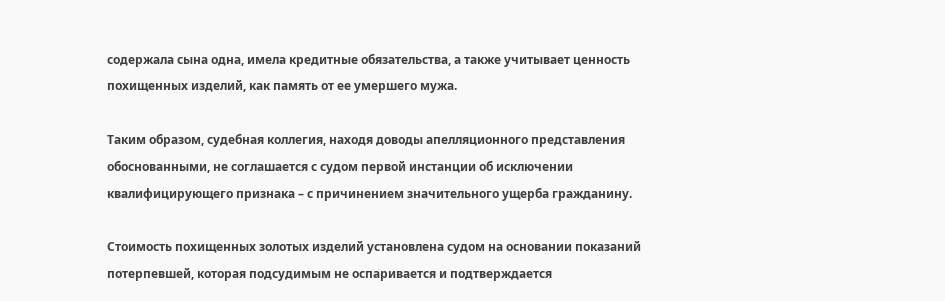содержала сына одна, имела кредитные обязательства, а также учитывает ценность похищенных изделий, как память от ее умершего мужа.

Таким образом, судебная коллегия, находя доводы апелляционного представления обоснованными, не соглашается с судом первой инстанции об исключении квалифицирующего признака – с причинением значительного ущерба гражданину.

Стоимость похищенных золотых изделий установлена судом на основании показаний потерпевшей, которая подсудимым не оспаривается и подтверждается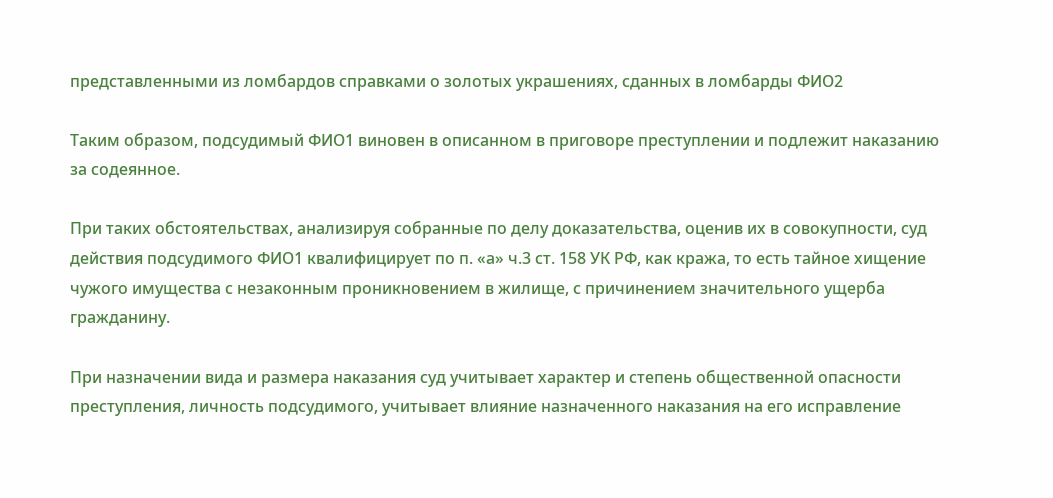представленными из ломбардов справками о золотых украшениях, сданных в ломбарды ФИО2

Таким образом, подсудимый ФИО1 виновен в описанном в приговоре преступлении и подлежит наказанию за содеянное.

При таких обстоятельствах, анализируя собранные по делу доказательства, оценив их в совокупности, суд действия подсудимого ФИО1 квалифицирует по п. «а» ч.3 ст. 158 УК РФ, как кража, то есть тайное хищение чужого имущества с незаконным проникновением в жилище, с причинением значительного ущерба гражданину.

При назначении вида и размера наказания суд учитывает характер и степень общественной опасности преступления, личность подсудимого, учитывает влияние назначенного наказания на его исправление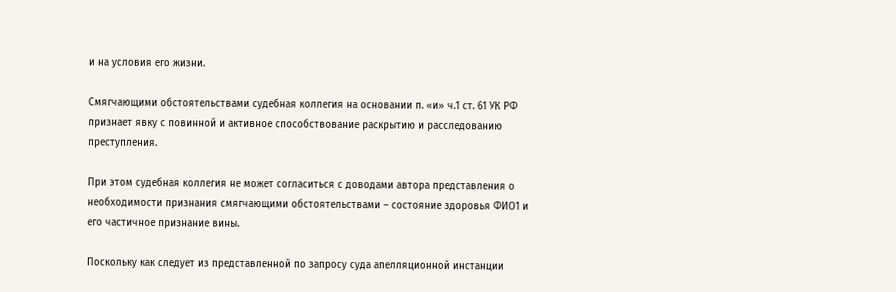и на условия его жизни.

Смягчающими обстоятельствами судебная коллегия на основании п. «и» ч.1 ст. 61 УК РФ признает явку с повинной и активное способствование раскрытию и расследованию преступления.

При этом судебная коллегия не может согласиться с доводами автора представления о необходимости признания смягчающими обстоятельствами – состояние здоровья ФИО1 и его частичное признание вины.

Поскольку как следует из представленной по запросу суда апелляционной инстанции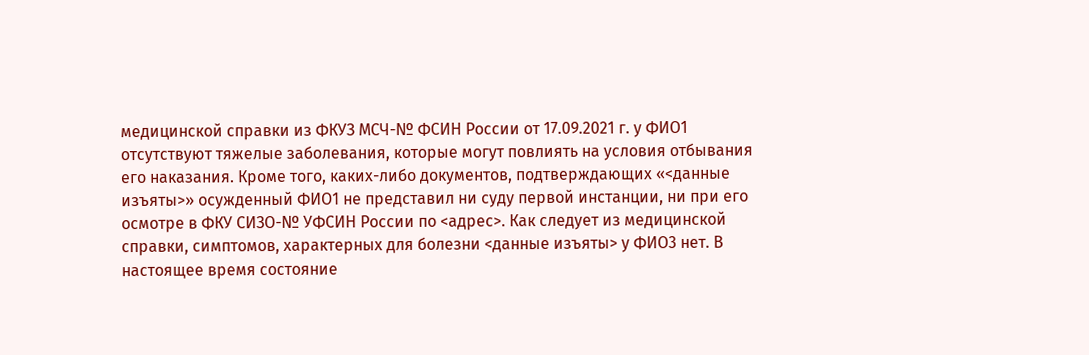медицинской справки из ФКУЗ МСЧ-№ ФСИН России от 17.09.2021 г. у ФИО1 отсутствуют тяжелые заболевания, которые могут повлиять на условия отбывания его наказания. Кроме того, каких-либо документов, подтверждающих «<данные изъяты>» осужденный ФИО1 не представил ни суду первой инстанции, ни при его осмотре в ФКУ СИЗО-№ УФСИН России по <адрес>. Как следует из медицинской справки, симптомов, характерных для болезни <данные изъяты> у ФИО3 нет. В настоящее время состояние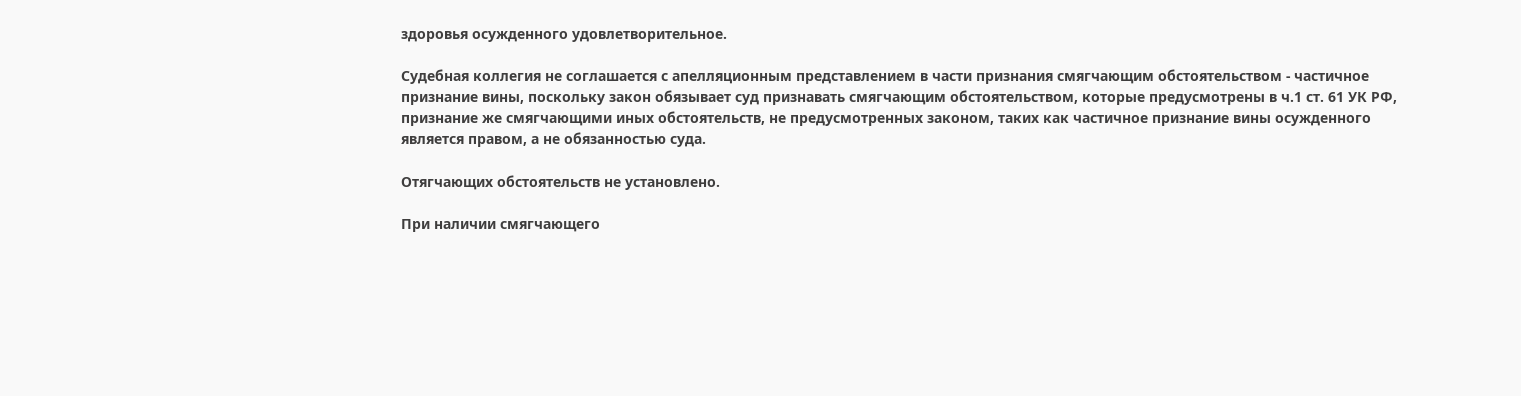здоровья осужденного удовлетворительное.

Судебная коллегия не соглашается с апелляционным представлением в части признания смягчающим обстоятельством - частичное признание вины, поскольку закон обязывает суд признавать смягчающим обстоятельством, которые предусмотрены в ч.1 ст. 61 УК РФ, признание же смягчающими иных обстоятельств, не предусмотренных законом, таких как частичное признание вины осужденного является правом, а не обязанностью суда.

Отягчающих обстоятельств не установлено.

При наличии смягчающего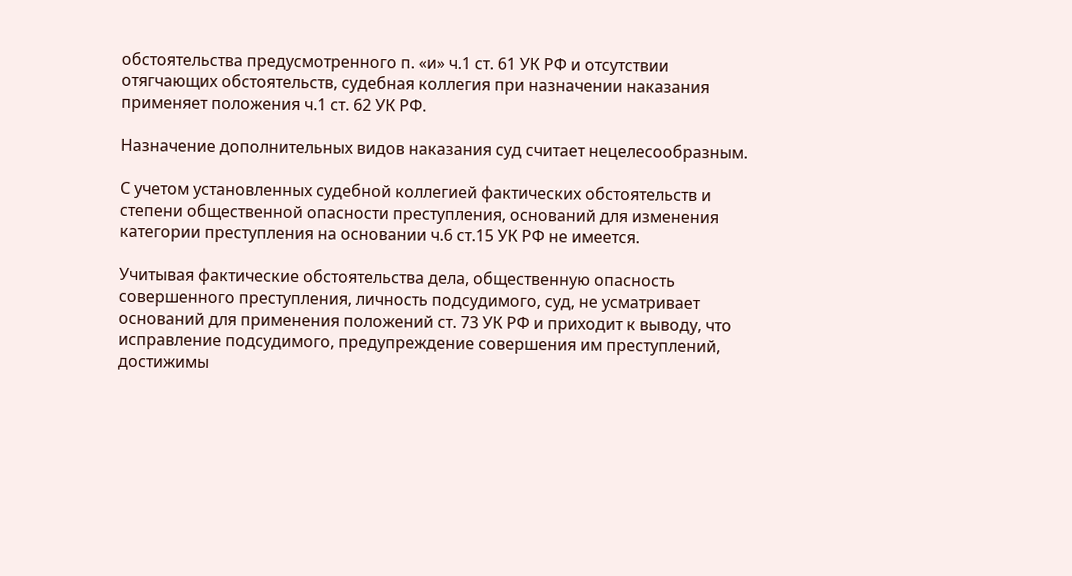обстоятельства предусмотренного п. «и» ч.1 ст. 61 УК РФ и отсутствии отягчающих обстоятельств, судебная коллегия при назначении наказания применяет положения ч.1 ст. 62 УК РФ.

Назначение дополнительных видов наказания суд считает нецелесообразным.

С учетом установленных судебной коллегией фактических обстоятельств и степени общественной опасности преступления, оснований для изменения категории преступления на основании ч.6 ст.15 УК РФ не имеется.

Учитывая фактические обстоятельства дела, общественную опасность совершенного преступления, личность подсудимого, суд, не усматривает оснований для применения положений ст. 73 УК РФ и приходит к выводу, что исправление подсудимого, предупреждение совершения им преступлений, достижимы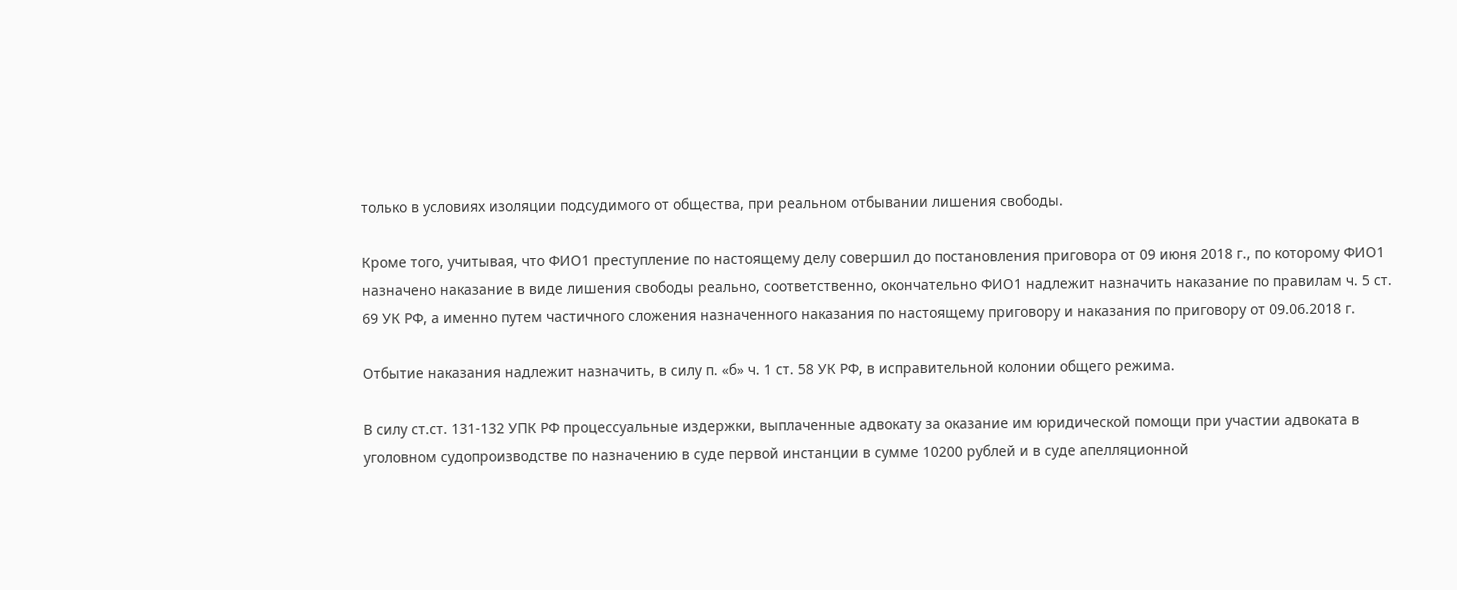только в условиях изоляции подсудимого от общества, при реальном отбывании лишения свободы.

Кроме того, учитывая, что ФИО1 преступление по настоящему делу совершил до постановления приговора от 09 июня 2018 г., по которому ФИО1 назначено наказание в виде лишения свободы реально, соответственно, окончательно ФИО1 надлежит назначить наказание по правилам ч. 5 ст. 69 УК РФ, а именно путем частичного сложения назначенного наказания по настоящему приговору и наказания по приговору от 09.06.2018 г.

Отбытие наказания надлежит назначить, в силу п. «б» ч. 1 ст. 58 УК РФ, в исправительной колонии общего режима.

В силу ст.ст. 131-132 УПК РФ процессуальные издержки, выплаченные адвокату за оказание им юридической помощи при участии адвоката в уголовном судопроизводстве по назначению в суде первой инстанции в сумме 10200 рублей и в суде апелляционной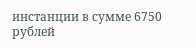инстанции в сумме 6750 рублей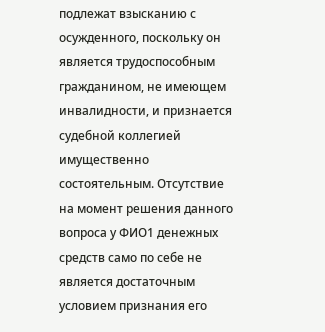подлежат взысканию с осужденного, поскольку он является трудоспособным гражданином, не имеющем инвалидности, и признается судебной коллегией имущественно состоятельным. Отсутствие на момент решения данного вопроса у ФИО1 денежных средств само по себе не является достаточным условием признания его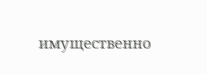имущественно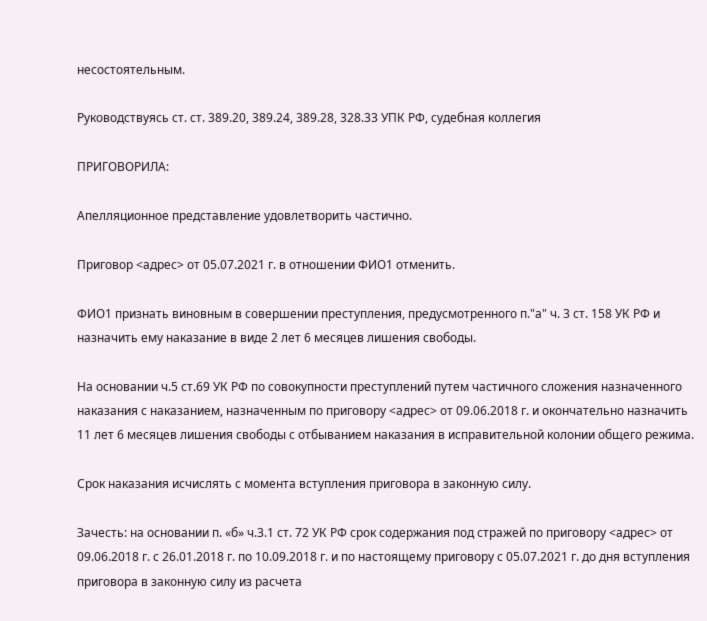несостоятельным.

Руководствуясь ст. ст. 389.20, 389.24, 389.28, 328.33 УПК РФ, судебная коллегия

ПРИГОВОРИЛА:

Апелляционное представление удовлетворить частично.

Приговор <адрес> от 05.07.2021 г. в отношении ФИО1 отменить.

ФИО1 признать виновным в совершении преступления, предусмотренного п."а" ч. 3 ст. 158 УК РФ и назначить ему наказание в виде 2 лет 6 месяцев лишения свободы.

На основании ч.5 ст.69 УК РФ по совокупности преступлений путем частичного сложения назначенного наказания с наказанием, назначенным по приговору <адрес> от 09.06.2018 г. и окончательно назначить 11 лет 6 месяцев лишения свободы с отбыванием наказания в исправительной колонии общего режима.

Срок наказания исчислять с момента вступления приговора в законную силу.

Зачесть: на основании п. «б» ч.3.1 ст. 72 УК РФ срок содержания под стражей по приговору <адрес> от 09.06.2018 г. с 26.01.2018 г. по 10.09.2018 г. и по настоящему приговору с 05.07.2021 г. до дня вступления приговора в законную силу из расчета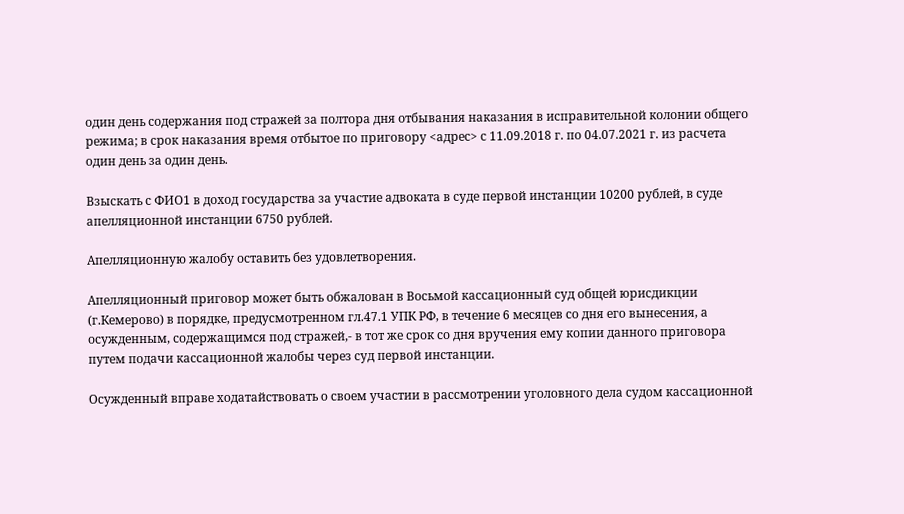один день содержания под стражей за полтора дня отбывания наказания в исправительной колонии общего режима; в срок наказания время отбытое по приговору <адрес> с 11.09.2018 г. по 04.07.2021 г. из расчета один день за один день.

Взыскать с ФИО1 в доход государства за участие адвоката в суде первой инстанции 10200 рублей, в суде апелляционной инстанции 6750 рублей.

Апелляционную жалобу оставить без удовлетворения.

Апелляционный приговор может быть обжалован в Восьмой кассационный суд общей юрисдикции (г.Кемерово) в порядке, предусмотренном гл.47.1 УПК РФ, в течение 6 месяцев со дня его вынесения, а осужденным, содержащимся под стражей,- в тот же срок со дня вручения ему копии данного приговора путем подачи кассационной жалобы через суд первой инстанции.

Осужденный вправе ходатайствовать о своем участии в рассмотрении уголовного дела судом кассационной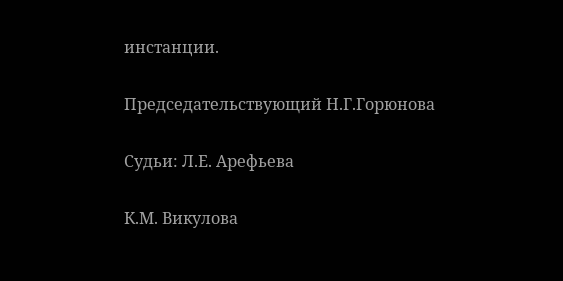инстанции.

Председательствующий Н.Г.Горюнова

Судьи: Л.Е. Арефьева

К.М. Викулова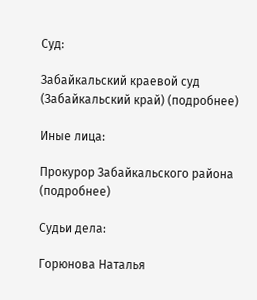Суд:

Забайкальский краевой суд (Забайкальский край) (подробнее)

Иные лица:

Прокурор Забайкальского района (подробнее)

Судьи дела:

Горюнова Наталья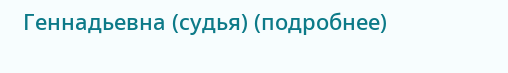Геннадьевна (судья) (подробнее)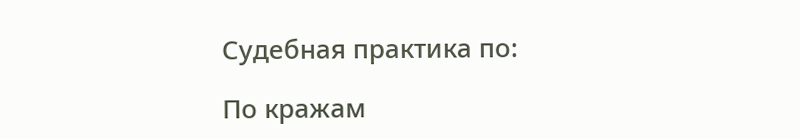Судебная практика по:

По кражам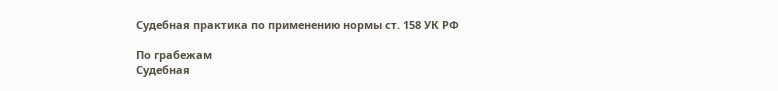Судебная практика по применению нормы ст. 158 УК РФ

По грабежам
Судебная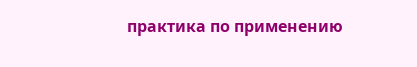практика по применению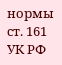нормы ст. 161 УК РФ